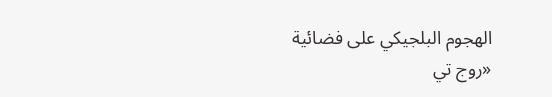الهجوم البلجيكي على فضائية «روج تي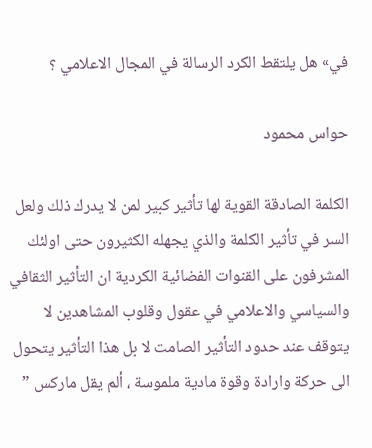في» هل يلتقط الكرد الرسالة في المجال الاعلامي ؟

حواس محمود

الكلمة الصادقة القوية لها تأثير كبير لمن لا يدرك ذلك ولعل السر في تأثير الكلمة والذي يجهله الكثيرون حتى اولئك المشرفون على القنوات الفضائية الكردية ان التأثير الثقافي والسياسي والاعلامي في عقول وقلوب المشاهدين لا يتوقف عند حدود التأثير الصامت لا بل هذا التأثير يتحول الى حركة وارادة وقوة مادية ملموسة ، ألم يقل ماركس ”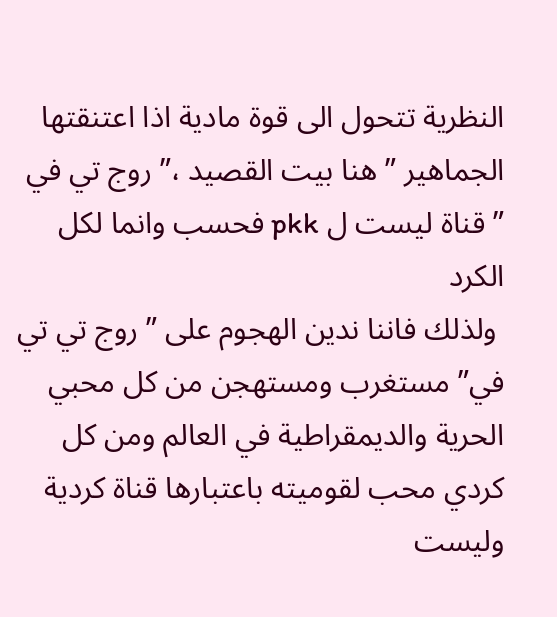النظرية تتحول الى قوة مادية اذا اعتنقتها الجماهير ” هنا بيت القصيد ،” روج تي في ” قناة ليست ل pkk فحسب وانما لكل الكرد
 ولذلك فاننا ندين الهجوم على ” روج تي تي في” مستغرب ومستهجن من كل محبي الحرية والديمقراطية في العالم ومن كل كردي محب لقوميته باعتبارها قناة كردية وليست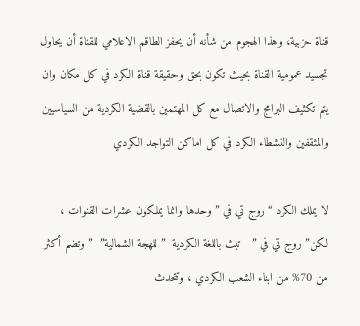قناة حزبية، وهذا الهجوم من شأنه أن يحفز الطاقم الاعلامي للقناة أن يحاول تجسيد عمومية القناة بحيث تكون بحق وحقيقة قناة الكرد في كل مكان وان يتم تكثيف البرامج والاتصال مع كل المهتمين بالقضية الكردية من السياسيين والمثقفين والنشطاء الكرد في كل اماكن التواجد الكردي

لا يملك الكرد “روج تي في ” وحدها وانما يملكون عشرات القنوات ، لكن” روج تي في ”   تبث باللغة الكردية  ” للهجة الشمالية”  ” وتضم أكثر من 70% من ابناء الشعب الكردي ، وتتحدث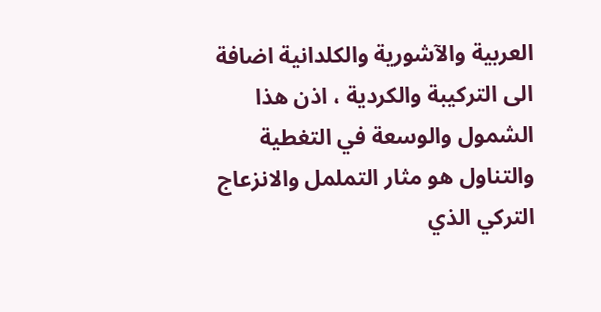العربية والآشورية والكلدانية اضافة الى التركيبة والكردية ، اذن هذا الشمول والوسعة في التغطية والتناول هو مثار التململ والانزعاج التركي الذي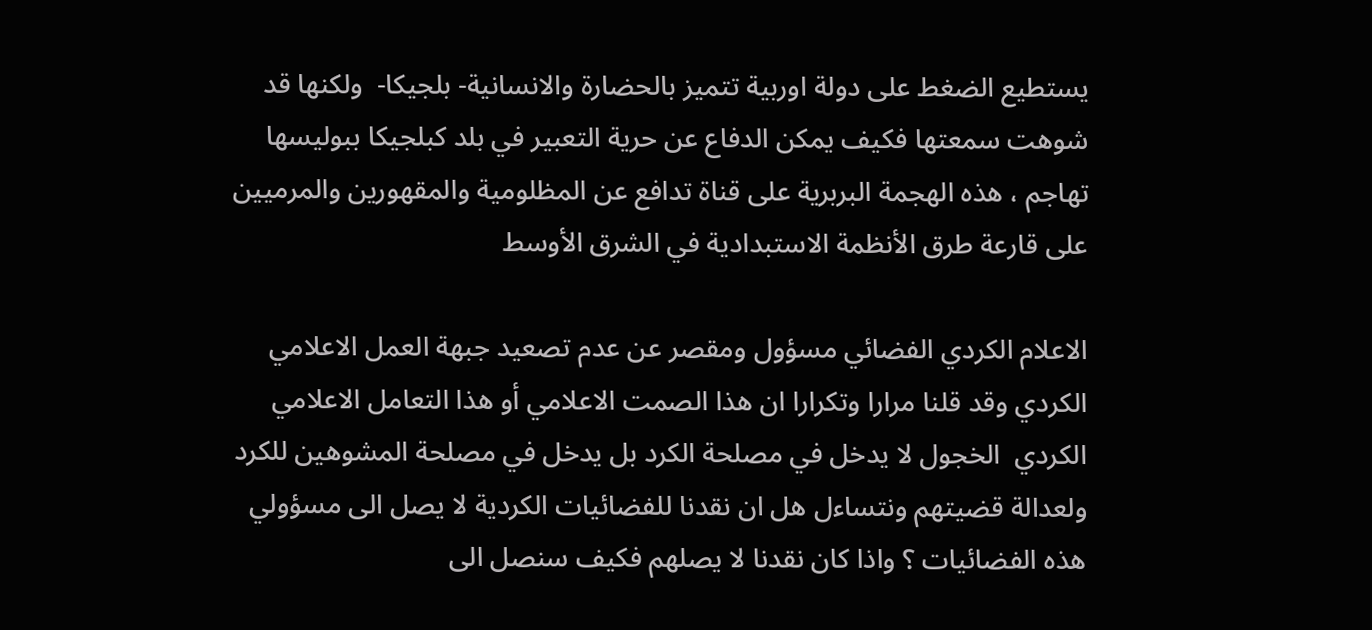يستطيع الضغط على دولة اوربية تتميز بالحضارة والانسانية- بلجيكا-  ولكنها قد شوهت سمعتها فكيف يمكن الدفاع عن حرية التعبير في بلد كبلجيكا ببوليسها تهاجم ، هذه الهجمة البربرية على قناة تدافع عن المظلومية والمقهورين والمرميين على قارعة طرق الأنظمة الاستبدادية في الشرق الأوسط

الاعلام الكردي الفضائي مسؤول ومقصر عن عدم تصعيد جبهة العمل الاعلامي الكردي وقد قلنا مرارا وتكرارا ان هذا الصمت الاعلامي أو هذا التعامل الاعلامي الكردي  الخجول لا يدخل في مصلحة الكرد بل يدخل في مصلحة المشوهين للكرد ولعدالة قضيتهم ونتساءل هل ان نقدنا للفضائيات الكردية لا يصل الى مسؤولي هذه الفضائيات ؟ واذا كان نقدنا لا يصلهم فكيف سنصل الى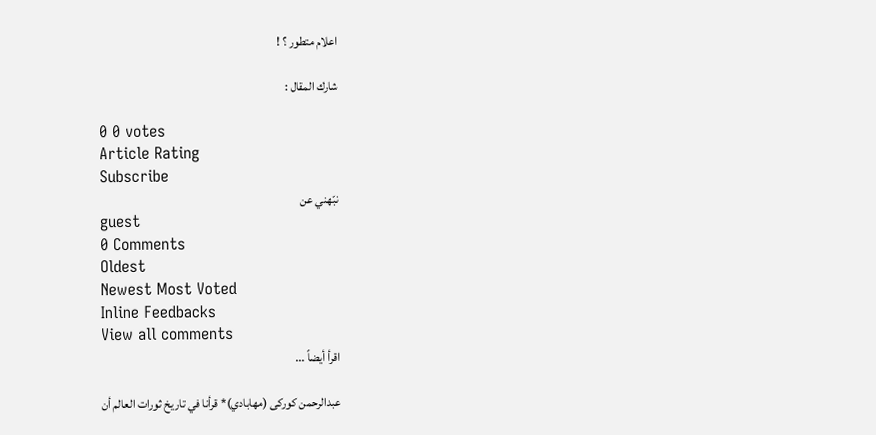اعلام متطور ؟ !

شارك المقال :

0 0 votes
Article Rating
Subscribe
نبّهني عن
guest
0 Comments
Oldest
Newest Most Voted
Inline Feedbacks
View all comments
اقرأ أيضاً ...

عبدالرحمن کورکی (مهابادي)* قرأنا في تاريخ ثورات العالم أن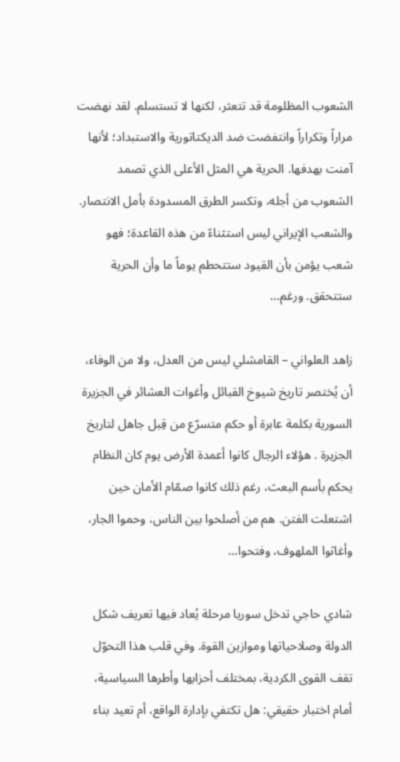الشعوب المظلومة قد تتعثر، لكنها لا تستسلم. لقد نهضت مراراً وتكراراً وانتفضت ضد الديكتاتورية والاستبداد؛ لأنها آمنت بهدفها. الحرية هي المثل الأعلى الذي تصمد الشعوب من أجله، وتكسر الطرق المسدودة بأمل الانتصار. والشعب الإيراني ليس استثناءً من هذه القاعدة؛ فهو شعب يؤمن بأن القيود ستتحطم يوماً ما وأن الحرية ستتحقق. ورغم…

زاهد العلواني – القامشلي ليس من العدل، ولا من الوفاء، أن يُختصر تاريخ شيوخ القبائل وأغوات العشائر في الجزيرة السورية بكلمة عابرة أو حكم متسرّع من قِبل جاهل لتاريخ الجزيرة . هؤلاء الرجال كانوا أعمدة الأرض يوم كان النظام يحكم بأسم البعث، رغم ذلك كانوا صمّام الأمان حين اشتعلت الفتن. هم من أصلحوا بين الناس، وحموا الجار، وأغاثوا الملهوف، وفتحوا…

شادي حاجي تدخل سوريا مرحلة يُعاد فيها تعريف شكل الدولة وصلاحياتها وموازين القوة. وفي قلب هذا التحوّل تقف القوى الكردية، بمختلف أحزابها وأطرها السياسية، أمام اختبار حقيقي: هل تكتفي بإدارة الواقع، أم تعيد بناء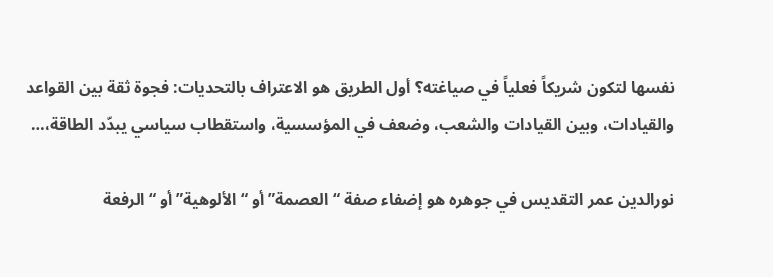نفسها لتكون شريكاً فعلياً في صياغته؟ أول الطريق هو الاعتراف بالتحديات: فجوة ثقة بين القواعد والقيادات، وبين القيادات والشعب، وضعف في المؤسسية، واستقطاب سياسي يبدّد الطاقة،…

نورالدين عمر التقديس في جوهره هو إضفاء صفة “العصمة” أو “الألوهية” أو “الرفعة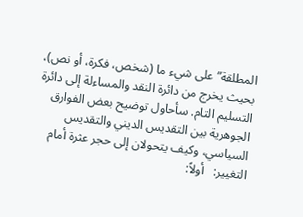المطلقة” على شيء ما (شخص، فكرة، أو نص)، بحيث يخرج من دائرة النقد والمساءلة إلى دائرة التسليم التام. سأحاول توضيح بعض الفوارق الجوهرية بين التقديس الديني والتقديس السياسي، وكيف يتحولان إلى حجر عثرة أمام التغيير:   أولاً: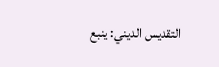التقديس الديني: ينبع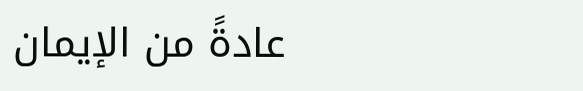عادةً من الإيمان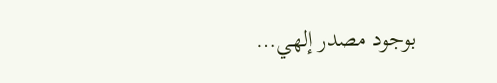بوجود مصدر إلهي…